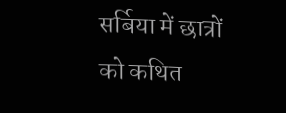सर्बिया में छात्रों को कथित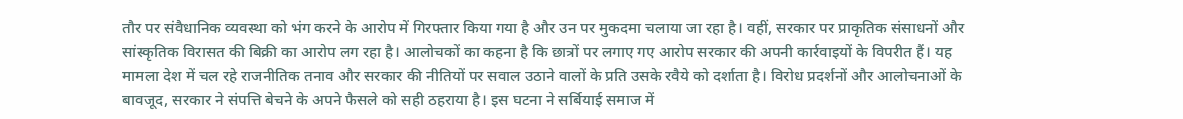तौर पर संवैधानिक व्यवस्था को भंग करने के आरोप में गिरफ्तार किया गया है और उन पर मुकदमा चलाया जा रहा है। वहीं, सरकार पर प्राकृतिक संसाधनों और सांस्कृतिक विरासत की बिक्री का आरोप लग रहा है। आलोचकों का कहना है कि छात्रों पर लगाए गए आरोप सरकार की अपनी कार्रवाइयों के विपरीत हैं। यह मामला देश में चल रहे राजनीतिक तनाव और सरकार की नीतियों पर सवाल उठाने वालों के प्रति उसके रवैये को दर्शाता है। विरोध प्रदर्शनों और आलोचनाओं के बावजूद, सरकार ने संपत्ति बेचने के अपने फैसले को सही ठहराया है। इस घटना ने सर्बियाई समाज में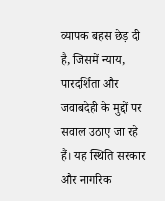व्यापक बहस छेड़ दी है, जिसमें न्याय, पारदर्शिता और जवाबदेही के मुद्दों पर सवाल उठाए जा रहे हैं। यह स्थिति सरकार और नागरिक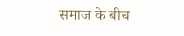समाज के बीच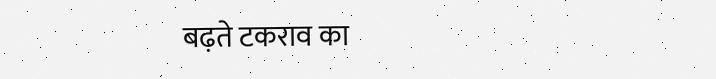बढ़ते टकराव का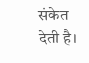संकेत देती है।